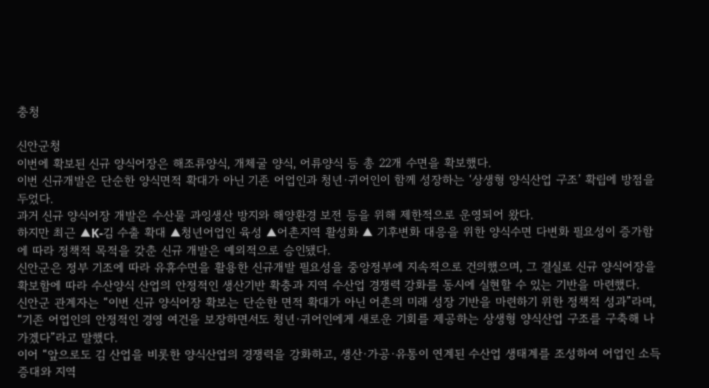충청

신안군청
이번에 확보된 신규 양식어장은 해조류양식, 개체굴 양식, 어류양식 등 총 22개 수면을 확보했다.
이번 신규개발은 단순한 양식면적 확대가 아닌 기존 어업인과 청년·귀어인이 함께 성장하는 ‘상생형 양식산업 구조’ 확립에 방점을 두었다.
과거 신규 양식어장 개발은 수산물 과잉생산 방지와 해양환경 보전 등을 위해 제한적으로 운영되어 왔다.
하지만 최근 ▲K-김 수출 확대 ▲청년어업인 육성 ▲어촌지역 활성화 ▲ 기후변화 대응을 위한 양식수면 다변화 필요성이 증가함에 따라 정책적 목적을 갖춘 신규 개발은 예외적으로 승인됐다.
신안군은 정부 기조에 따라 유휴수면을 활용한 신규개발 필요성을 중앙정부에 지속적으로 건의했으며, 그 결실로 신규 양식어장을 확보함에 따라 수산양식 산업의 안정적인 생산기반 확충과 지역 수산업 경쟁력 강화를 동시에 실현할 수 있는 기반을 마련했다.
신안군 관계자는 “이번 신규 양식어장 확보는 단순한 면적 확대가 아닌 어촌의 미래 성장 기반을 마련하기 위한 정책적 성과”라며, “기존 어업인의 안정적인 경영 여건을 보장하면서도 청년·귀어인에게 새로운 기회를 제공하는 상생형 양식산업 구조를 구축해 나가겠다”라고 말했다.
이어 “앞으로도 김 산업을 비롯한 양식산업의 경쟁력을 강화하고, 생산·가공·유통이 연계된 수산업 생태계를 조성하여 어업인 소득 증대와 지역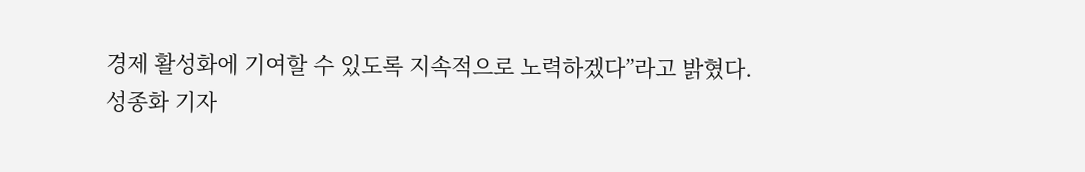경제 활성화에 기여할 수 있도록 지속적으로 노력하겠다”라고 밝혔다.
성종화 기자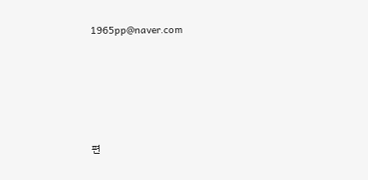1965pp@naver.com






편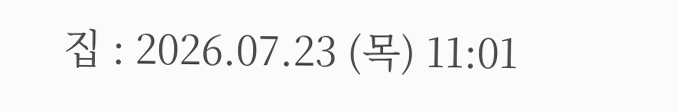집 : 2026.07.23 (목) 11:01